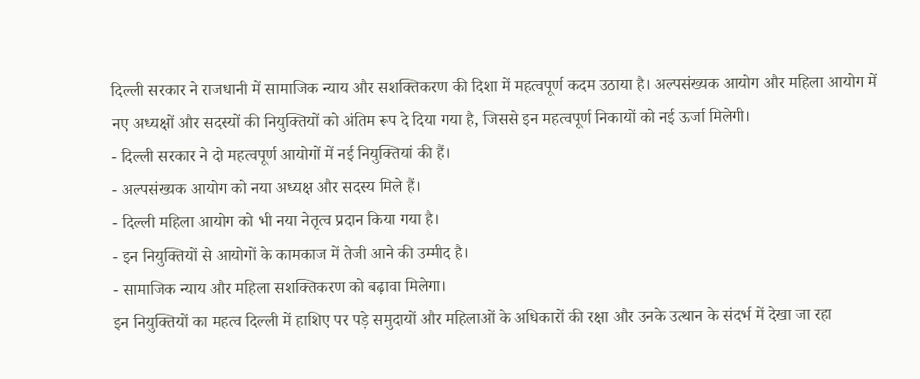दिल्ली सरकार ने राजधानी में सामाजिक न्याय और सशक्तिकरण की दिशा में महत्वपूर्ण कदम उठाया है। अल्पसंख्यक आयोग और महिला आयोग में नए अध्यक्षों और सदस्यों की नियुक्तियों को अंतिम रूप दे दिया गया है, जिससे इन महत्वपूर्ण निकायों को नई ऊर्जा मिलेगी।
- दिल्ली सरकार ने दो महत्वपूर्ण आयोगों में नई नियुक्तियां की हैं।
- अल्पसंख्यक आयोग को नया अध्यक्ष और सदस्य मिले हैं।
- दिल्ली महिला आयोग को भी नया नेतृत्व प्रदान किया गया है।
- इन नियुक्तियों से आयोगों के कामकाज में तेजी आने की उम्मीद है।
- सामाजिक न्याय और महिला सशक्तिकरण को बढ़ावा मिलेगा।
इन नियुक्तियों का महत्व दिल्ली में हाशिए पर पड़े समुदायों और महिलाओं के अधिकारों की रक्षा और उनके उत्थान के संदर्भ में देखा जा रहा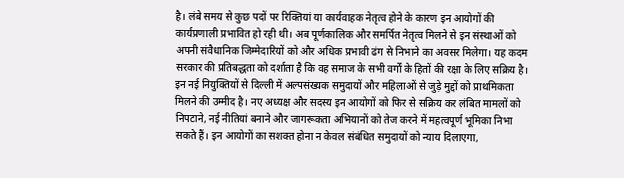है। लंबे समय से कुछ पदों पर रिक्तियां या कार्यवाहक नेतृत्व होने के कारण इन आयोगों की कार्यप्रणाली प्रभावित हो रही थी। अब पूर्णकालिक और समर्पित नेतृत्व मिलने से इन संस्थाओं को अपनी संवैधानिक जिम्मेदारियों को और अधिक प्रभावी ढंग से निभाने का अवसर मिलेगा। यह कदम सरकार की प्रतिबद्धता को दर्शाता है कि वह समाज के सभी वर्गों के हितों की रक्षा के लिए सक्रिय है।
इन नई नियुक्तियों से दिल्ली में अल्पसंख्यक समुदायों और महिलाओं से जुड़े मुद्दों को प्राथमिकता मिलने की उम्मीद है। नए अध्यक्ष और सदस्य इन आयोगों को फिर से सक्रिय कर लंबित मामलों को निपटाने, नई नीतियां बनाने और जागरूकता अभियानों को तेज करने में महत्वपूर्ण भूमिका निभा सकते हैं। इन आयोगों का सशक्त होना न केवल संबंधित समुदायों को न्याय दिलाएगा,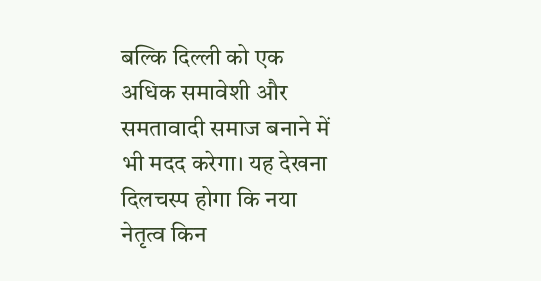बल्कि दिल्ली को एक अधिक समावेशी और समतावादी समाज बनाने में भी मदद करेगा। यह देखना दिलचस्प होगा कि नया नेतृत्व किन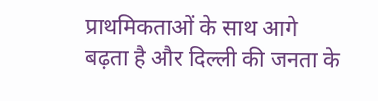प्राथमिकताओं के साथ आगे बढ़ता है और दिल्ली की जनता के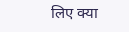लिए क्या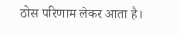ठोस परिणाम लेकर आता है।